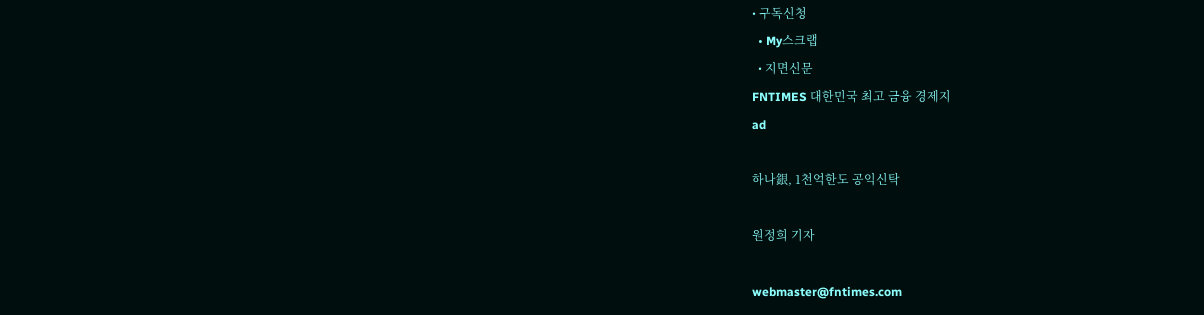• 구독신청
  • My스크랩
  • 지면신문
FNTIMES 대한민국 최고 금융 경제지
ad

하나銀, 1천억한도 공익신탁

원정희 기자

webmaster@fntimes.com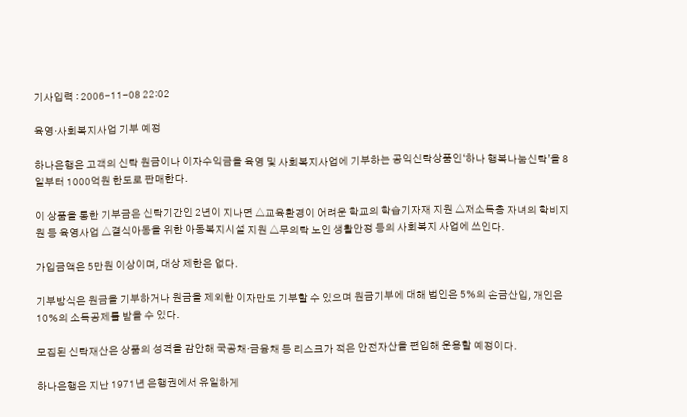기사입력 : 2006-11-08 22:02

육영·사회복지사업 기부 예정

하나은행은 고객의 신탁 원금이나 이자수익금을 육영 및 사회복지사업에 기부하는 공익신탁상품인‘하나 행복나눔신탁’을 8일부터 1000억원 한도로 판매한다.

이 상품을 통한 기부금은 신탁기간인 2년이 지나면 △교육환경이 어려운 학교의 학습기자재 지원 △저소득층 자녀의 학비지원 등 육영사업 △결식아동을 위한 아동복지시설 지원 △무의탁 노인 생활안정 등의 사회복지 사업에 쓰인다.

가입금액은 5만원 이상이며, 대상 제한은 없다.

기부방식은 원금을 기부하거나 원금을 제외한 이자만도 기부할 수 있으며 원금기부에 대해 법인은 5%의 손금산입, 개인은 10%의 소득공제를 받을 수 있다.

모집된 신탁재산은 상품의 성격을 감안해 국공채·금융채 등 리스크가 적은 안전자산을 편입해 운용할 예정이다.

하나은행은 지난 1971년 은행권에서 유일하게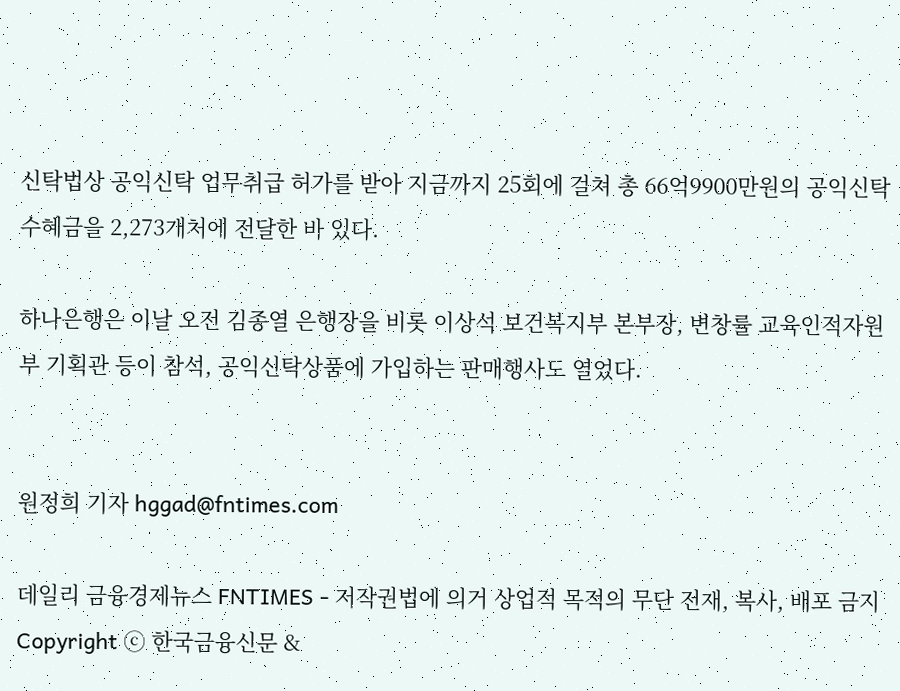신탁법상 공익신탁 업무취급 허가를 받아 지금까지 25회에 걸쳐 총 66억9900만원의 공익신탁 수혜금을 2,273개처에 전달한 바 있다.

하나은행은 이날 오전 김종열 은행장을 비롯 이상석 보건복지부 본부장, 변창률 교육인적자원부 기획관 등이 참석, 공익신탁상품에 가입하는 판매행사도 열었다.


원정희 기자 hggad@fntimes.com

데일리 금융경제뉴스 FNTIMES - 저작권법에 의거 상업적 목적의 무단 전재, 복사, 배포 금지
Copyright ⓒ 한국금융신문 &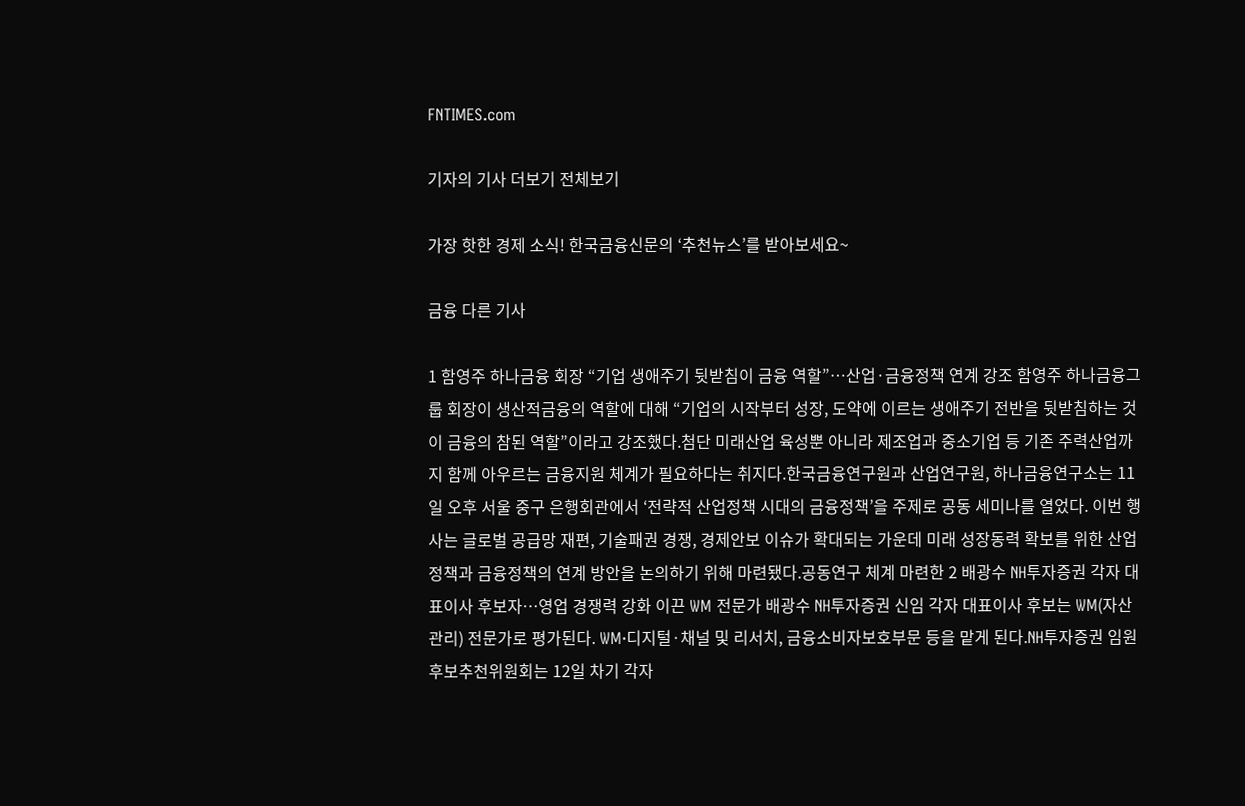FNTIMES.com

기자의 기사 더보기 전체보기

가장 핫한 경제 소식! 한국금융신문의 ‘추천뉴스’를 받아보세요~

금융 다른 기사

1 함영주 하나금융 회장 “기업 생애주기 뒷받침이 금융 역할”…산업·금융정책 연계 강조 함영주 하나금융그룹 회장이 생산적금융의 역할에 대해 “기업의 시작부터 성장, 도약에 이르는 생애주기 전반을 뒷받침하는 것이 금융의 참된 역할”이라고 강조했다.첨단 미래산업 육성뿐 아니라 제조업과 중소기업 등 기존 주력산업까지 함께 아우르는 금융지원 체계가 필요하다는 취지다.한국금융연구원과 산업연구원, 하나금융연구소는 11일 오후 서울 중구 은행회관에서 ‘전략적 산업정책 시대의 금융정책’을 주제로 공동 세미나를 열었다. 이번 행사는 글로벌 공급망 재편, 기술패권 경쟁, 경제안보 이슈가 확대되는 가운데 미래 성장동력 확보를 위한 산업정책과 금융정책의 연계 방안을 논의하기 위해 마련됐다.공동연구 체계 마련한 2 배광수 NH투자증권 각자 대표이사 후보자…영업 경쟁력 강화 이끈 WM 전문가 배광수 NH투자증권 신임 각자 대표이사 후보는 WM(자산관리) 전문가로 평가된다. WM·디지털·채널 및 리서치, 금융소비자보호부문 등을 맡게 된다.NH투자증권 임원후보추천위원회는 12일 차기 각자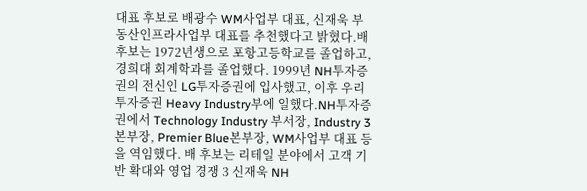대표 후보로 배광수 WM사업부 대표, 신재욱 부동산인프라사업부 대표를 추천했다고 밝혔다.배 후보는 1972년생으로 포항고등학교를 졸업하고, 경희대 회계학과를 졸업했다. 1999년 NH투자증권의 전신인 LG투자증권에 입사했고, 이후 우리투자증권 Heavy Industry부에 일했다.NH투자증권에서 Technology Industry 부서장, Industry 3본부장, Premier Blue본부장, WM사업부 대표 등을 역임했다. 배 후보는 리테일 분야에서 고객 기반 확대와 영업 경쟁 3 신재욱 NH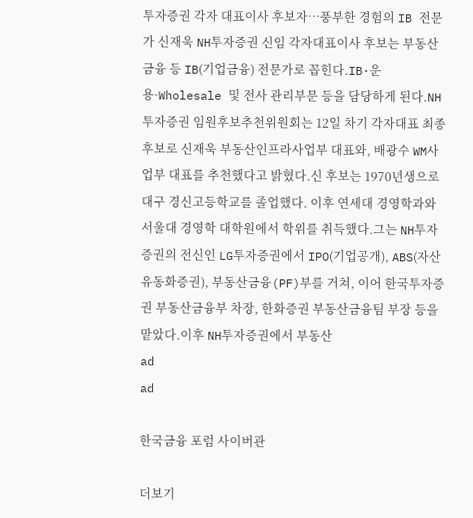투자증권 각자 대표이사 후보자…풍부한 경험의 IB 전문가 신재욱 NH투자증권 신임 각자대표이사 후보는 부동산 금융 등 IB(기업금융) 전문가로 꼽힌다.IB·운용·Wholesale 및 전사 관리부문 등을 담당하게 된다.NH투자증권 임원후보추천위원회는 12일 차기 각자대표 최종 후보로 신재욱 부동산인프라사업부 대표와, 배광수 WM사업부 대표를 추천했다고 밝혔다.신 후보는 1970년생으로 대구 경신고등학교를 졸업했다. 이후 연세대 경영학과와 서울대 경영학 대학원에서 학위를 취득했다.그는 NH투자증권의 전신인 LG투자증권에서 IPO(기업공개), ABS(자산유동화증권), 부동산금융(PF)부를 거쳐, 이어 한국투자증권 부동산금융부 차장, 한화증권 부동산금융팀 부장 등을 맡았다.이후 NH투자증권에서 부동산
ad
ad

한국금융 포럼 사이버관

더보기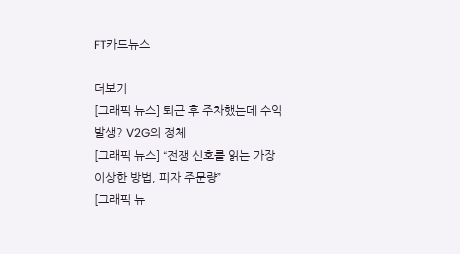FT카드뉴스

더보기
[그래픽 뉴스] 퇴근 후 주차했는데 수익 발생? V2G의 정체
[그래픽 뉴스] “전쟁 신호를 읽는 가장 이상한 방법, 피자 주문량”
[그래픽 뉴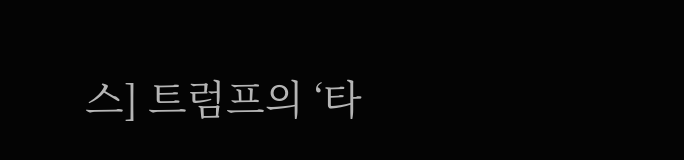스] 트럼프의 ‘타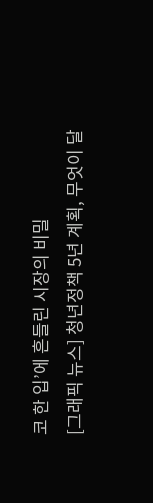코 한 입’에 흔들린 시장의 비밀
[그래픽 뉴스] 청년정책 5년 계획, 무엇이 달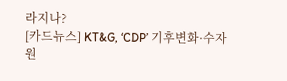라지나?
[카드뉴스] KT&G, ‘CDP’ 기후변화·수자원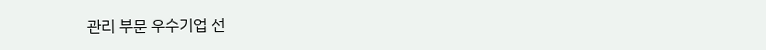관리 부문 우수기업 선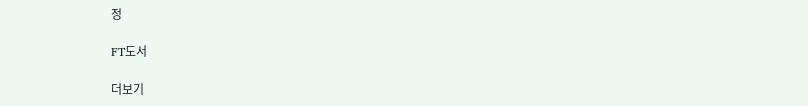정

FT도서

더보기